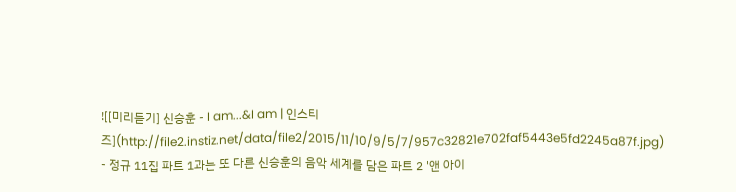![[미리듣기] 신승훈 - I am...&I am | 인스티즈](http://file2.instiz.net/data/file2/2015/11/10/9/5/7/957c32821e702faf5443e5fd2245a87f.jpg)
- 정규 11집 파트 1과는 또 다른 신승훈의 음악 세계를 담은 파트 2 '앤 아이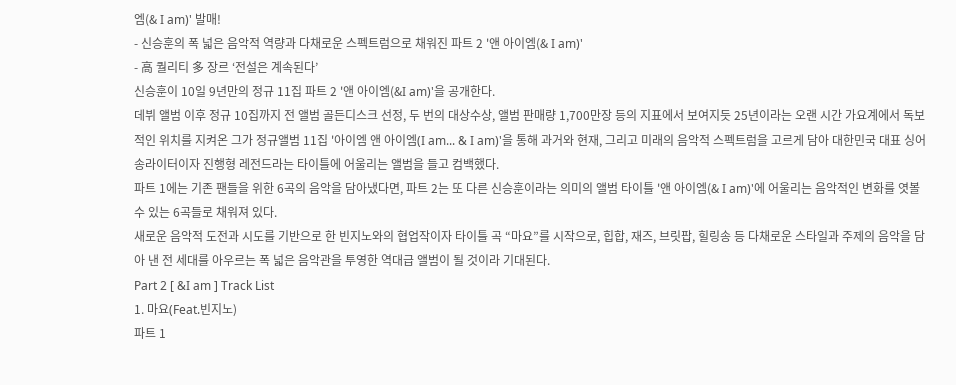엠(& I am)' 발매!
- 신승훈의 폭 넓은 음악적 역량과 다채로운 스펙트럼으로 채워진 파트 2 '앤 아이엠(& I am)'
- 高 퀄리티 多 장르 ‘전설은 계속된다’
신승훈이 10일 9년만의 정규 11집 파트 2 '앤 아이엠(&I am)'을 공개한다.
데뷔 앨범 이후 정규 10집까지 전 앨범 골든디스크 선정, 두 번의 대상수상, 앨범 판매량 1,700만장 등의 지표에서 보여지듯 25년이라는 오랜 시간 가요계에서 독보적인 위치를 지켜온 그가 정규앨범 11집 '아이엠 앤 아이엠(I am... & I am)'을 통해 과거와 현재, 그리고 미래의 음악적 스펙트럼을 고르게 담아 대한민국 대표 싱어송라이터이자 진행형 레전드라는 타이틀에 어울리는 앨범을 들고 컴백했다.
파트 1에는 기존 팬들을 위한 6곡의 음악을 담아냈다면, 파트 2는 또 다른 신승훈이라는 의미의 앨범 타이틀 '앤 아이엠(& I am)'에 어울리는 음악적인 변화를 엿볼 수 있는 6곡들로 채워져 있다.
새로운 음악적 도전과 시도를 기반으로 한 빈지노와의 협업작이자 타이틀 곡 “마요”를 시작으로, 힙합, 재즈, 브릿팝, 힐링송 등 다채로운 스타일과 주제의 음악을 담아 낸 전 세대를 아우르는 폭 넓은 음악관을 투영한 역대급 앨범이 될 것이라 기대된다.
Part 2 [ &I am ] Track List
1. 마요(Feat.빈지노)
파트 1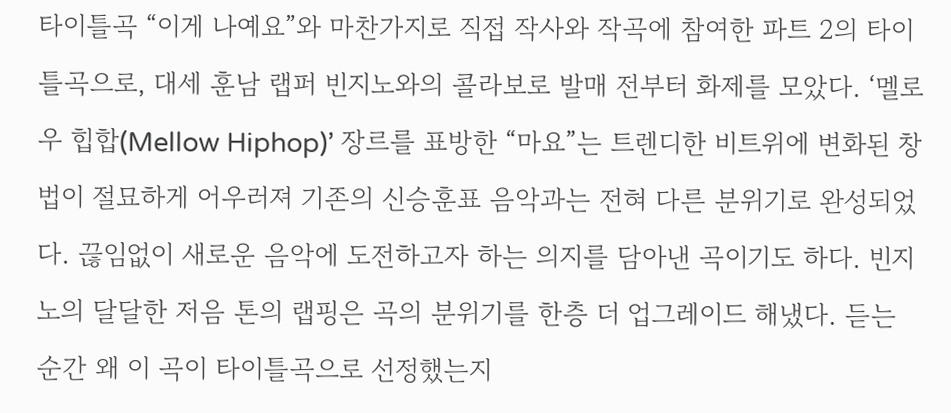타이틀곡 “이게 나예요”와 마찬가지로 직접 작사와 작곡에 참여한 파트 2의 타이틀곡으로, 대세 훈남 랩퍼 빈지노와의 콜라보로 발매 전부터 화제를 모았다. ‘멜로우 힙합(Mellow Hiphop)’ 장르를 표방한 “마요”는 트렌디한 비트위에 변화된 창법이 절묘하게 어우러져 기존의 신승훈표 음악과는 전혀 다른 분위기로 완성되었다. 끊임없이 새로운 음악에 도전하고자 하는 의지를 담아낸 곡이기도 하다. 빈지노의 달달한 저음 톤의 랩핑은 곡의 분위기를 한층 더 업그레이드 해냈다. 듣는 순간 왜 이 곡이 타이틀곡으로 선정했는지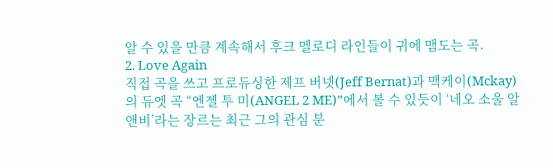알 수 있을 만큼 계속해서 후크 멜로디 라인들이 귀에 맴도는 곡.
2. Love Again
직접 곡을 쓰고 프로듀싱한 제프 버넷(Jeff Bernat)과 맥케이(Mckay)의 듀엣 곡 “엔젤 투 미(ANGEL 2 ME)”에서 볼 수 있듯이 ‘네오 소울 알앤비’라는 장르는 최근 그의 관심 분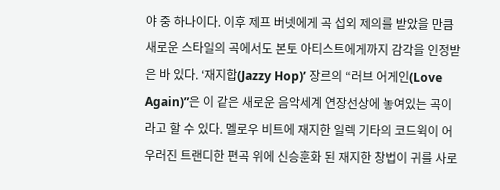야 중 하나이다. 이후 제프 버넷에게 곡 섭외 제의를 받았을 만큼 새로운 스타일의 곡에서도 본토 아티스트에게까지 감각을 인정받은 바 있다. ‘재지합(Jazzy Hop)’ 장르의 “러브 어게인(Love Again)”은 이 같은 새로운 음악세계 연장선상에 놓여있는 곡이라고 할 수 있다. 멜로우 비트에 재지한 일렉 기타의 코드윅이 어우러진 트랜디한 편곡 위에 신승훈화 된 재지한 창법이 귀를 사로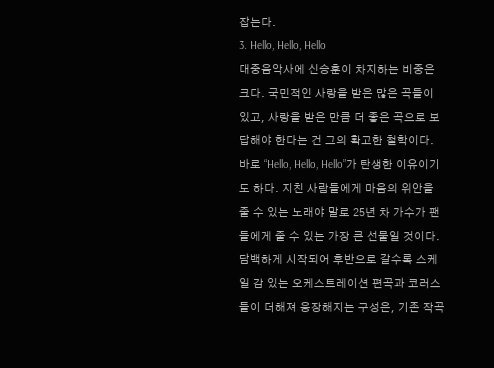잡는다.
3. Hello, Hello, Hello
대중음악사에 신승훈이 차지하는 비중은 크다. 국민적인 사랑을 받은 많은 곡들이 있고, 사랑을 받은 만큼 더 좋은 곡으로 보답해야 한다는 건 그의 확고한 철학이다. 바로 “Hello, Hello, Hello”가 탄생한 이유이기도 하다. 지친 사람들에게 마음의 위안을 줄 수 있는 노래야 말로 25년 차 가수가 팬들에게 줄 수 있는 가장 큰 선물일 것이다. 담백하게 시작되어 후반으로 갈수록 스케일 감 있는 오케스트레이션 편곡과 코러스들이 더해져 웅장해지는 구성은, 기존 작곡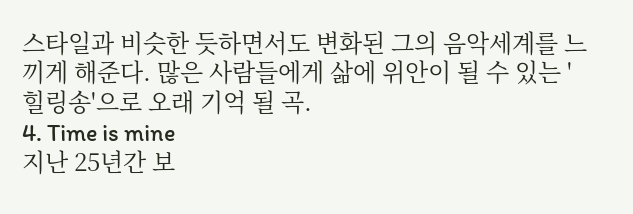스타일과 비슷한 듯하면서도 변화된 그의 음악세계를 느끼게 해준다. 많은 사람들에게 삶에 위안이 될 수 있는 '힐링송'으로 오래 기억 될 곡.
4. Time is mine
지난 25년간 보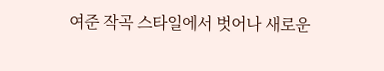여준 작곡 스타일에서 벗어나 새로운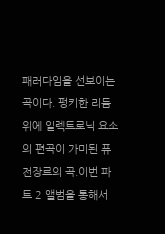패러다임을 선보이는 곡이다. 펑키한 리듬 위에 일렉트로닉 요소의 편곡이 가미된 퓨전장르의 곡.이번 파트 2 앨범을 통해서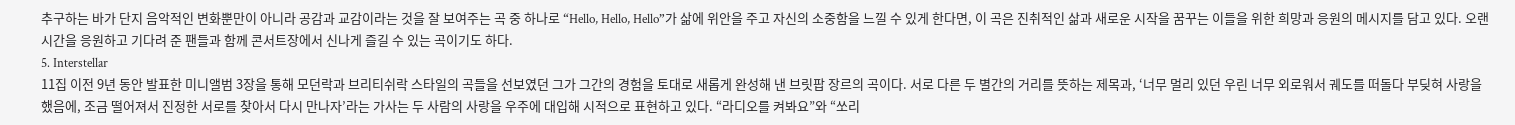추구하는 바가 단지 음악적인 변화뿐만이 아니라 공감과 교감이라는 것을 잘 보여주는 곡 중 하나로 “Hello, Hello, Hello”가 삶에 위안을 주고 자신의 소중함을 느낄 수 있게 한다면, 이 곡은 진취적인 삶과 새로운 시작을 꿈꾸는 이들을 위한 희망과 응원의 메시지를 담고 있다. 오랜 시간을 응원하고 기다려 준 팬들과 함께 콘서트장에서 신나게 즐길 수 있는 곡이기도 하다.
5. Interstellar
11집 이전 9년 동안 발표한 미니앨범 3장을 통해 모던락과 브리티쉬락 스타일의 곡들을 선보였던 그가 그간의 경험을 토대로 새롭게 완성해 낸 브릿팝 장르의 곡이다. 서로 다른 두 별간의 거리를 뜻하는 제목과, ‘너무 멀리 있던 우린 너무 외로워서 궤도를 떠돌다 부딪혀 사랑을 했음에, 조금 떨어져서 진정한 서로를 찾아서 다시 만나자’라는 가사는 두 사람의 사랑을 우주에 대입해 시적으로 표현하고 있다. “라디오를 켜봐요”와 “쏘리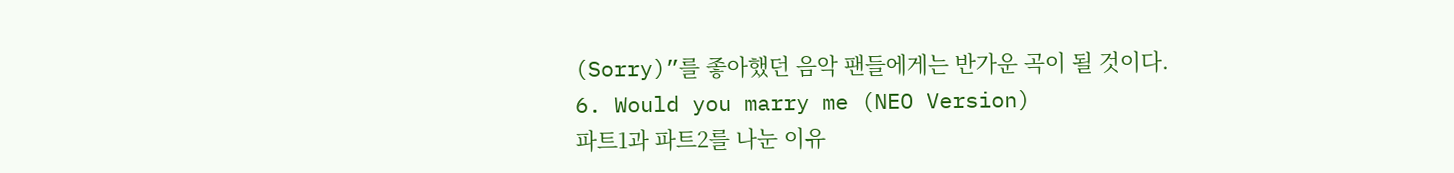(Sorry)”를 좋아했던 음악 팬들에게는 반가운 곡이 될 것이다.
6. Would you marry me (NEO Version)
파트1과 파트2를 나눈 이유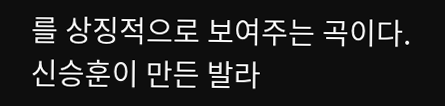를 상징적으로 보여주는 곡이다. 신승훈이 만든 발라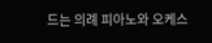드는 의례 피아노와 오케스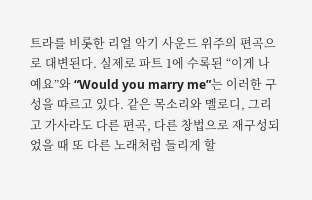트라를 비롯한 리얼 악기 사운드 위주의 편곡으로 대변된다. 실제로 파트 1에 수록된 “이게 나예요”와 “Would you marry me”는 이러한 구성을 따르고 있다. 같은 목소리와 멜로디, 그리고 가사라도 다른 편곡, 다른 창법으로 재구성되었을 때 또 다른 노래처럼 들리게 할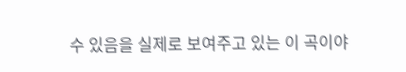수 있음을 실제로 보여주고 있는 이 곡이야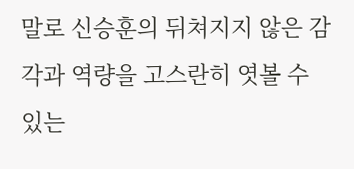말로 신승훈의 뒤쳐지지 않은 감각과 역량을 고스란히 엿볼 수 있는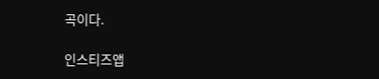곡이다.

인스티즈앱